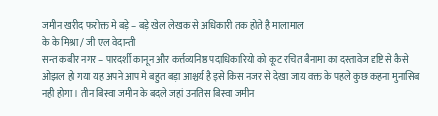जमीन खरीद फरोक्त मे बड़े – बड़े खेल लेखक से अधिकारी तक होते है मालामाल
के के मिश्रा / जी एल वेदान्ती
सन्त कबीर नगर – पारदर्शी कानून और कर्त्तव्यनिष्ठ पदाधिकारियो को कूट रचित बैनामा का दस्तावेज दृष्टि से कैसे ओझल हो गया यह अपने आप मे बहुत बड़ा आश्चर्य है इसे किस नजर से देखा जाय वक्त के पहले कुछ कहना मुनासिब नही होगा । तीन बिस्वा जमीन के बदले जहां उनतिस बिस्वा जमीन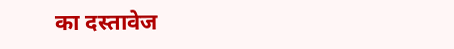का दस्तावेज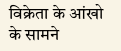विक्रेता के आंखो के सामने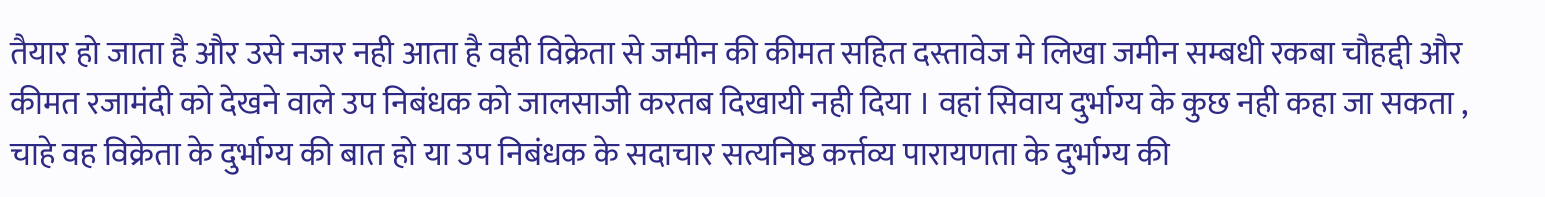तैयार हो जाता है और उसे नजर नही आता है वही विक्रेता से जमीन की कीमत सहित दस्तावेज मे लिखा जमीन सम्बधी रकबा चौहद्दी और कीमत रजामंदी को देखने वाले उप निबंधक को जालसाजी करतब दिखायी नही दिया । वहां सिवाय दुर्भाग्य के कुछ नही कहा जा सकता , चाहे वह विक्रेता के दुर्भाग्य की बात हो या उप निबंधक के सदाचार सत्यनिष्ठ कर्त्तव्य पारायणता के दुर्भाग्य की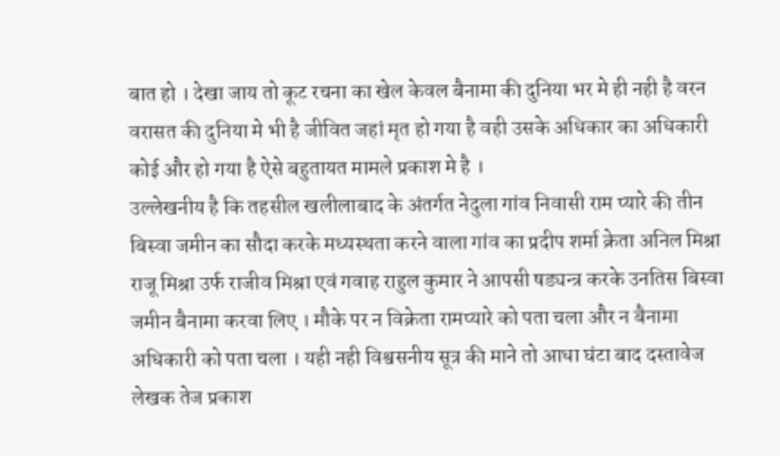बात हो । देखा जाय तो कूट रचना का खेल केवल बैनामा की दुनिया भर मे ही नही है वरन वरासत की दुनिया मे भी है जीवित जहां मृत हो गया है वही उसके अधिकार का अधिकारी कोई और हो गया है ऐसे बहुतायत मामले प्रकाश मे है ।
उल्लेखनीय है कि तहसील खलीलाबाद के अंतर्गत नेदुला गांव निवासी राम प्यारे की तीन बिस्वा जमीन का सौदा करके मध्यस्थता करने वाला गांव का प्रदीप शर्मा क्रेता अनिल मिश्रा राजू मिश्रा उर्फ राजीव मिश्रा एवं गवाह राहुल कुमार ने आपसी षड्यन्त्र करके उनतिस बिस्वा जमीन बैनामा करवा लिए । मौके पर न विक्रेता रामप्यारे को पता चला और न बैनामा अधिकारी को पता चला । यही नही विश्वसनीय सूत्र की माने तो आधा घंटा बाद दस्तावेज लेखक तेज प्रकाश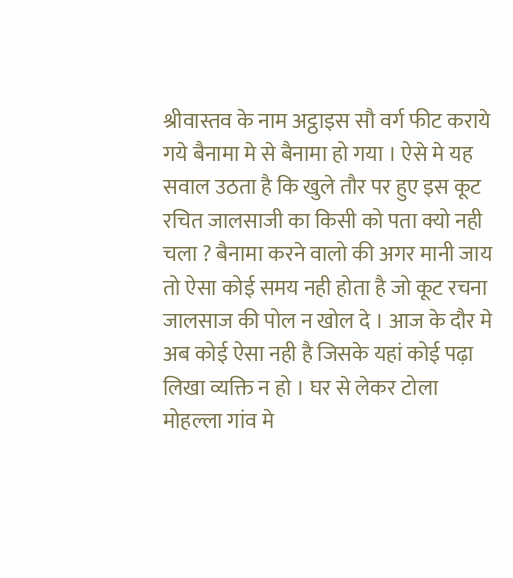श्रीवास्तव के नाम अट्ठाइस सौ वर्ग फीट कराये गये बैनामा मे से बैनामा हो गया । ऐसे मे यह सवाल उठता है कि खुले तौर पर हुए इस कूट रचित जालसाजी का किसी को पता क्यो नही चला ? बैनामा करने वालो की अगर मानी जाय तो ऐसा कोई समय नही होता है जो कूट रचना जालसाज की पोल न खोल दे । आज के दौर मे अब कोई ऐसा नही है जिसके यहां कोई पढ़ा लिखा व्यक्ति न हो । घर से लेकर टोला मोहल्ला गांव मे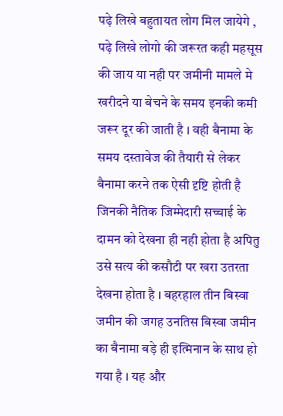पढ़े लिखे बहुतायत लोग मिल जायेगे , पढ़े लिखे लोगो की जरूरत कही महसूस की जाय या नही पर जमीनी मामले मे खरीदने या बेचने के समय इनकी कमी जरूर दूर की जाती है । वही बैनामा के समय दस्तावेज की तैयारी से लेकर बैनामा करने तक ऐसी दृष्टि होती है जिनकी नैतिक जिम्मेदारी सच्चाई के दामन को देखना ही नही होता है अपितु उसे सत्य की कसौटी पर खरा उतरता देखना होता है । बहरहाल तीन बिस्वा जमीन की जगह उनतिस बिस्वा जमीन का बैनामा बड़े ही इत्मिनान के साथ हो गया है । यह और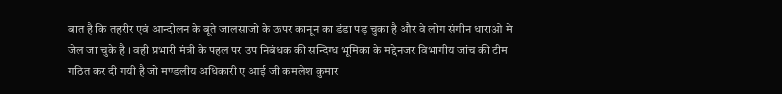बात है कि तहरीर एवं आन्दोलन के बूते जालसाजो के ऊपर कानून का डंडा पड़ चुका है और वे लोग संगीन धाराओ मे जेल जा चुके है । वही प्रभारी मंत्री के पहल पर उप निबंधक की सन्दिग्ध भूमिका के मद्देनजर विभागीय जांच की टीम गठित कर दी गयी है जो मण्डलीय अधिकारी ए आई जी कमलेश कुमार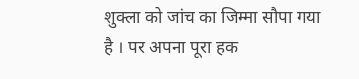शुक्ला को जांच का जिम्मा सौपा गया है । पर अपना पूरा हक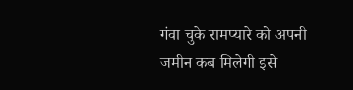गंवा चुके रामप्यारे को अपनी जमीन कब मिलेगी इसे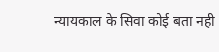न्यायकाल के सिवा कोई बता नही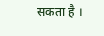सकता है ।